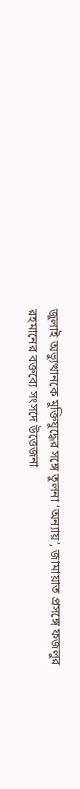জুলাই অভ্যুত্থানকে মুক্তিযুদ্ধের সঙ্গে তুলনা ‘অন্যায়’, জামায়াত প্রসঙ্গে ফজলুর রহমানের বক্তব্যে সংসদে উত্তেজনা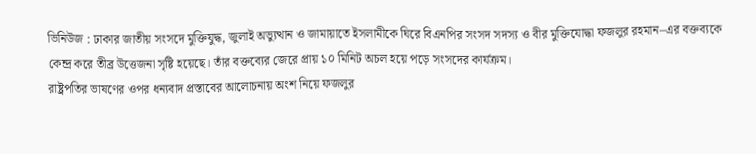ভিনিউজ : ঢাকার জাতীয় সংসদে মুক্তিযুদ্ধ, জুলাই অভ্যুত্থান ও জামায়াতে ইসলামীকে ঘিরে বিএনপির সংসদ সদস্য ও বীর মুক্তিযোদ্ধা ফজলুর রহমান–এর বক্তব্যকে কেন্দ্র করে তীব্র উত্তেজনা সৃষ্টি হয়েছে। তাঁর বক্তব্যের জেরে প্রায় ১০ মিনিট অচল হয়ে পড়ে সংসদের কার্যক্রম।
রাষ্ট্রপতির ভাষণের ওপর ধন্যবাদ প্রস্তাবের আলোচনায় অংশ নিয়ে ফজলুর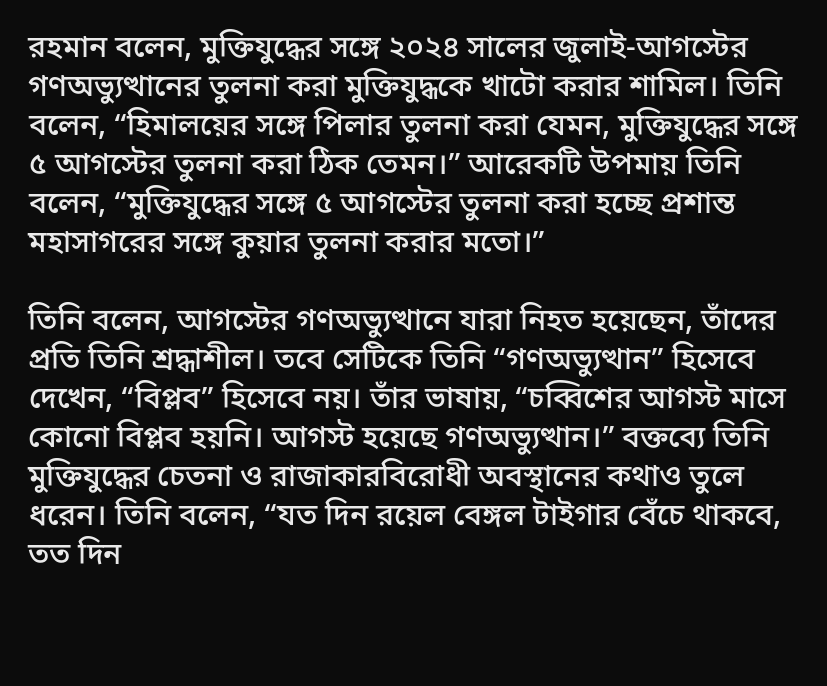রহমান বলেন, মুক্তিযুদ্ধের সঙ্গে ২০২৪ সালের জুলাই-আগস্টের গণঅভ্যুত্থানের তুলনা করা মুক্তিযুদ্ধকে খাটো করার শামিল। তিনি বলেন, “হিমালয়ের সঙ্গে পিলার তুলনা করা যেমন, মুক্তিযুদ্ধের সঙ্গে ৫ আগস্টের তুলনা করা ঠিক তেমন।” আরেকটি উপমায় তিনি বলেন, “মুক্তিযুদ্ধের সঙ্গে ৫ আগস্টের তুলনা করা হচ্ছে প্রশান্ত মহাসাগরের সঙ্গে কুয়ার তুলনা করার মতো।”

তিনি বলেন, আগস্টের গণঅভ্যুত্থানে যারা নিহত হয়েছেন, তাঁদের প্রতি তিনি শ্রদ্ধাশীল। তবে সেটিকে তিনি “গণঅভ্যুত্থান” হিসেবে দেখেন, “বিপ্লব” হিসেবে নয়। তাঁর ভাষায়, “চব্বিশের আগস্ট মাসে কোনো বিপ্লব হয়নি। আগস্ট হয়েছে গণঅভ্যুত্থান।” বক্তব্যে তিনি মুক্তিযুদ্ধের চেতনা ও রাজাকারবিরোধী অবস্থানের কথাও তুলে ধরেন। তিনি বলেন, “যত দিন রয়েল বেঙ্গল টাইগার বেঁচে থাকবে, তত দিন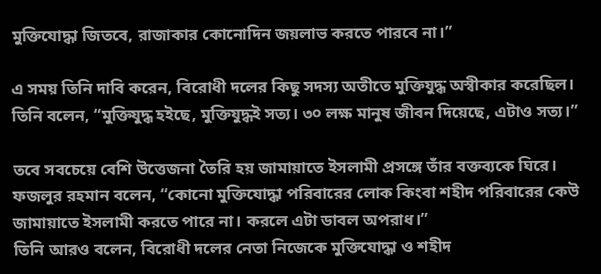মুক্তিযোদ্ধা জিতবে, রাজাকার কোনোদিন জয়লাভ করতে পারবে না।”

এ সময় তিনি দাবি করেন, বিরোধী দলের কিছু সদস্য অতীতে মুক্তিযুদ্ধ অস্বীকার করেছিল। তিনি বলেন, “মুক্তিযুদ্ধ হইছে, মুক্তিযুদ্ধই সত্য। ৩০ লক্ষ মানুষ জীবন দিয়েছে, এটাও সত্য।”

তবে সবচেয়ে বেশি উত্তেজনা তৈরি হয় জামায়াতে ইসলামী প্রসঙ্গে তাঁর বক্তব্যকে ঘিরে। ফজলুর রহমান বলেন, “কোনো মুক্তিযোদ্ধা পরিবারের লোক কিংবা শহীদ পরিবারের কেউ জামায়াতে ইসলামী করতে পারে না। করলে এটা ডাবল অপরাধ।”
তিনি আরও বলেন, বিরোধী দলের নেতা নিজেকে মুক্তিযোদ্ধা ও শহীদ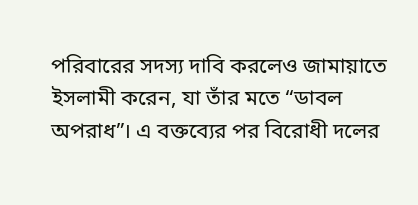পরিবারের সদস্য দাবি করলেও জামায়াতে ইসলামী করেন, যা তাঁর মতে “ডাবল অপরাধ”। এ বক্তব্যের পর বিরোধী দলের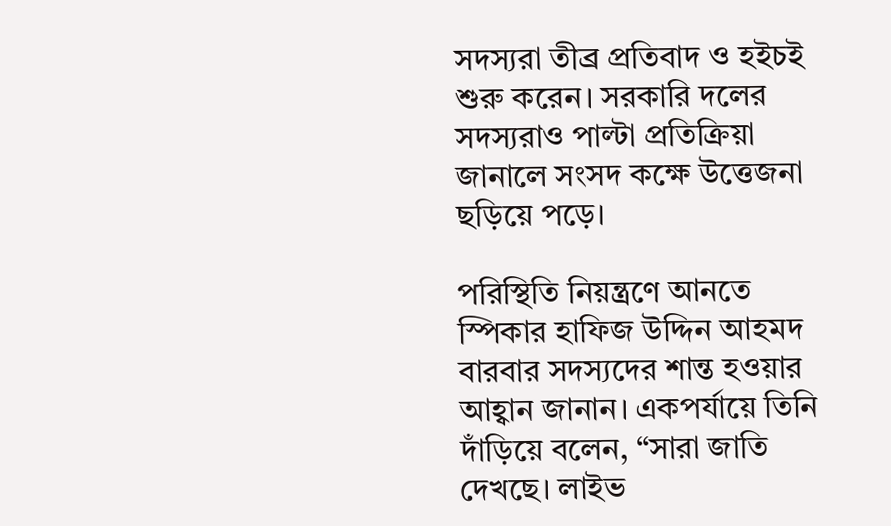সদস্যরা তীব্র প্রতিবাদ ও হইচই শুরু করেন। সরকারি দলের সদস্যরাও পাল্টা প্রতিক্রিয়া জানালে সংসদ কক্ষে উত্তেজনা ছড়িয়ে পড়ে।

পরিস্থিতি নিয়ন্ত্রণে আনতে স্পিকার হাফিজ উদ্দিন আহমদ বারবার সদস্যদের শান্ত হওয়ার আহ্বান জানান। একপর্যায়ে তিনি দাঁড়িয়ে বলেন, “সারা জাতি দেখছে। লাইভ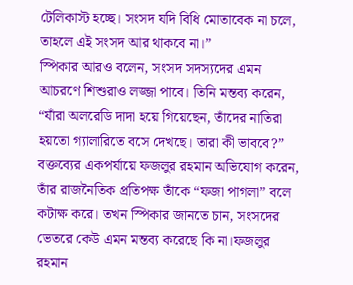টেলিকাস্ট হচ্ছে। সংসদ যদি বিধি মোতাবেক না চলে, তাহলে এই সংসদ আর থাকবে না।”
স্পিকার আরও বলেন, সংসদ সদস্যদের এমন আচরণে শিশুরাও লজ্জা পাবে। তিনি মন্তব্য করেন, “যাঁরা অলরেডি দাদা হয়ে গিয়েছেন, তাঁদের নাতিরা হয়তো গ্যালারিতে বসে দেখছে। তারা কী ভাববে?”
বক্তব্যের একপর্যায়ে ফজলুর রহমান অভিযোগ করেন, তাঁর রাজনৈতিক প্রতিপক্ষ তাঁকে “ফজা পাগলা” বলে কটাক্ষ করে। তখন স্পিকার জানতে চান, সংসদের ভেতরে কেউ এমন মন্তব্য করেছে কি না।ফজলুর রহমান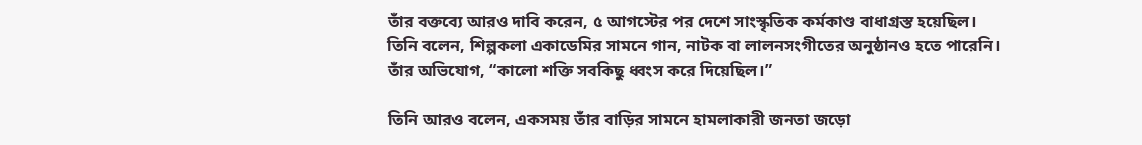তাঁর বক্তব্যে আরও দাবি করেন, ৫ আগস্টের পর দেশে সাংস্কৃতিক কর্মকাণ্ড বাধাগ্রস্ত হয়েছিল। তিনি বলেন, শিল্পকলা একাডেমির সামনে গান, নাটক বা লালনসংগীতের অনুষ্ঠানও হতে পারেনি। তাঁর অভিযোগ, “কালো শক্তি সবকিছু ধ্বংস করে দিয়েছিল।”

তিনি আরও বলেন, একসময় তাঁর বাড়ির সামনে হামলাকারী জনতা জড়ো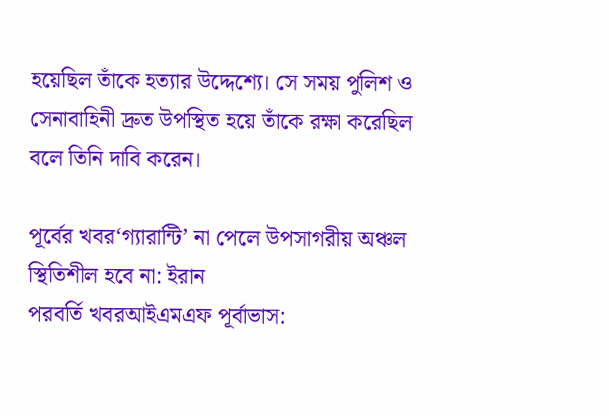হয়েছিল তাঁকে হত্যার উদ্দেশ্যে। সে সময় পুলিশ ও সেনাবাহিনী দ্রুত উপস্থিত হয়ে তাঁকে রক্ষা করেছিল বলে তিনি দাবি করেন।

পূর্বের খবর‘গ্যারান্টি’ না পেলে উপসাগরীয় অঞ্চল স্থিতিশীল হবে না: ইরান
পরবর্তি খবরআইএমএফ পূর্বাভাস: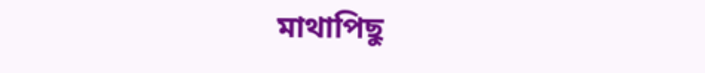মাথাপিছু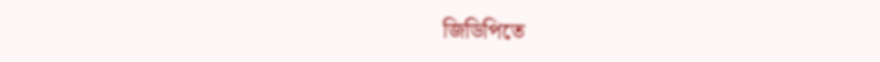জিডিপিতে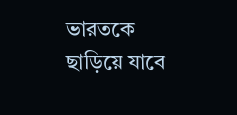ভারতকে ছাড়িয়ে যাবে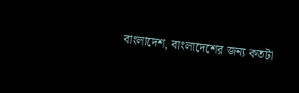বাংলাদেশ, বাংলাদেশের জন্য কতটা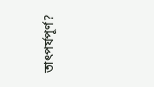তাৎপর্যপূর্ণ?